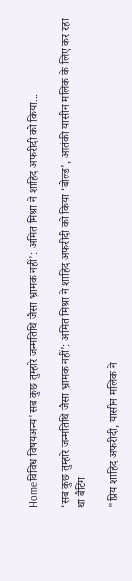Homeविविध विषयअन्य'सब कुछ तुम्हारे जन्मतिथि जैसा भ्रामक नहीं': अमित मिश्रा ने शाहिद अफरीदी को किया...

‘सब कुछ तुम्हारे जन्मतिथि जैसा भ्रामक नहीं’: अमित मिश्रा ने शाहिद अफरीदी को किया ‘बोल्ड’, आतंकी यासीन मलिक के लिए कर रहा था बैटिंग

"प्रिय शाहिद अफरीदी, यासीन मलिक ने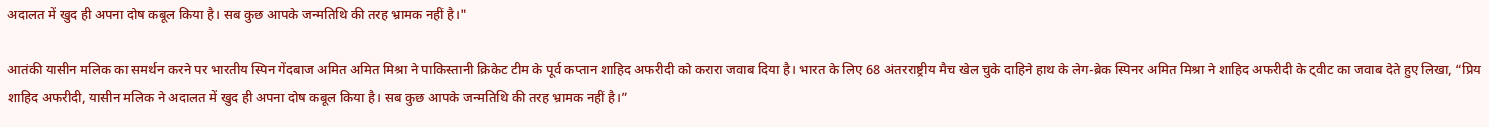अदालत में खुद ही अपना दोष कबूल किया है। सब कुछ आपके जन्मतिथि की तरह भ्रामक नहीं है।"

आतंकी यासीन मलिक का समर्थन करने पर भारतीय स्पिन गेंदबाज अमित अमित मिश्रा ने पाकिस्तानी क्रिकेट टीम के पूर्व कप्तान शाहिद अफरीदी को करारा जवाब दिया है। भारत के लिए 68 अंतरराष्ट्रीय मैच खेल चुके दाहिने हाथ के लेग-ब्रेक स्पिनर अमित मिश्रा ने शाहिद अफरीदी के ट्वीट का जवाब देते हुए लिखा, “प्रिय शाहिद अफरीदी, यासीन मलिक ने अदालत में खुद ही अपना दोष कबूल किया है। सब कुछ आपके जन्मतिथि की तरह भ्रामक नहीं है।”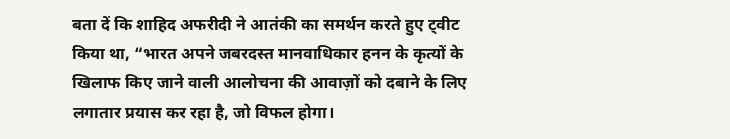बता दें कि शाहिद अफरीदी ने आतंकी का समर्थन करते हुए ट्वीट किया था, “भारत अपने जबरदस्त मानवाधिकार हनन के कृत्यों के खिलाफ किए जाने वाली आलोचना की आवाज़ों को दबाने के लिए लगातार प्रयास कर रहा है, जो विफल होगा।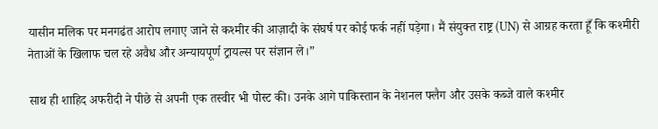यासीन मलिक पर मनगढंत आरोप लगाए जाने से कश्मीर की आज़ादी के संघर्ष पर कोई फर्क नहीं पड़ेगा। मैं संयुक्त राष्ट्र (UN) से आग्रह करता हूँ कि कश्मीरी नेताओं के खिलाफ चल रहे अवैध और अन्यायपूर्ण ट्रायल्स पर संज्ञान ले।”

साथ ही शाहिद अफरीदी ने पीछे से अपनी एक तस्वीर भी पोस्ट की। उनके आगे पाकिस्तान के नेशनल फ्लैग और उसके कब्जे वाले कश्मीर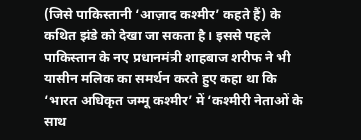(जिसे पाकिस्तानी ‘आज़ाद कश्मीर’ कहते हैं) के कथित झंडे को देखा जा सकता है। इससे पहले पाकिस्तान के नए प्रधानमंत्री शाहबाज शरीफ ने भी यासीन मलिक का समर्थन करते हुए कहा था कि ‘भारत अधिकृत जम्मू कश्मीर’ में ‘कश्मीरी नेताओं के साथ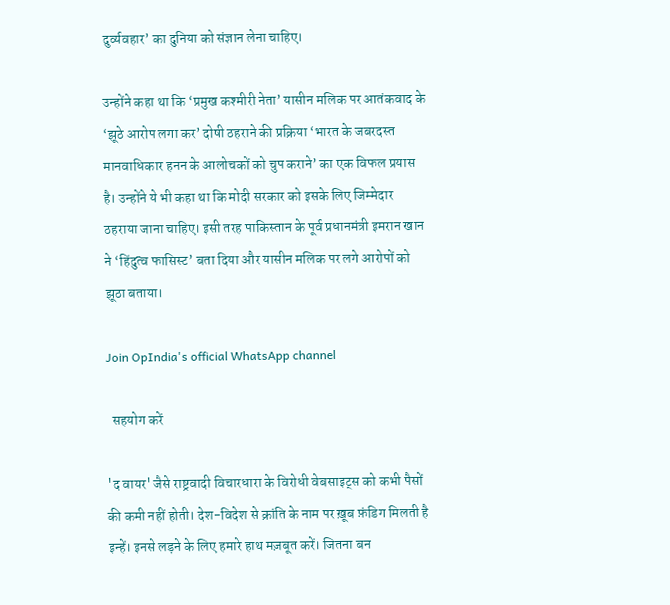दुर्व्यवहार’ का दुनिया को संज्ञान लेना चाहिए।

उन्होंने कहा था कि ‘प्रमुख कश्मीरी नेता’ यासीन मलिक पर आतंकवाद के ‘झूठे आरोप लगा कर’ दोषी ठहराने की प्रक्रिया ‘भारत के जबरदस्त मानवाधिकार हनन के आलोचकों को चुप कराने’ का एक विफल प्रयास है। उन्होंने ये भी कहा था कि मोदी सरकार को इसके लिए जिम्मेदार ठहराया जाना चाहिए। इसी तरह पाकिस्तान के पूर्व प्रधानमंत्री इमरान खान ने ‘हिंदुत्व फासिस्ट’ बता दिया और यासीन मलिक पर लगे आरोपों को झूठा बताया।

Join OpIndia's official WhatsApp channel

  सहयोग करें

'द वायर' जैसे राष्ट्रवादी विचारधारा के विरोधी वेबसाइट्स को कभी पैसों की कमी नहीं होती। देश-विदेश से क्रांति के नाम पर ख़ूब फ़ंडिग मिलती है इन्हें। इनसे लड़ने के लिए हमारे हाथ मज़बूत करें। जितना बन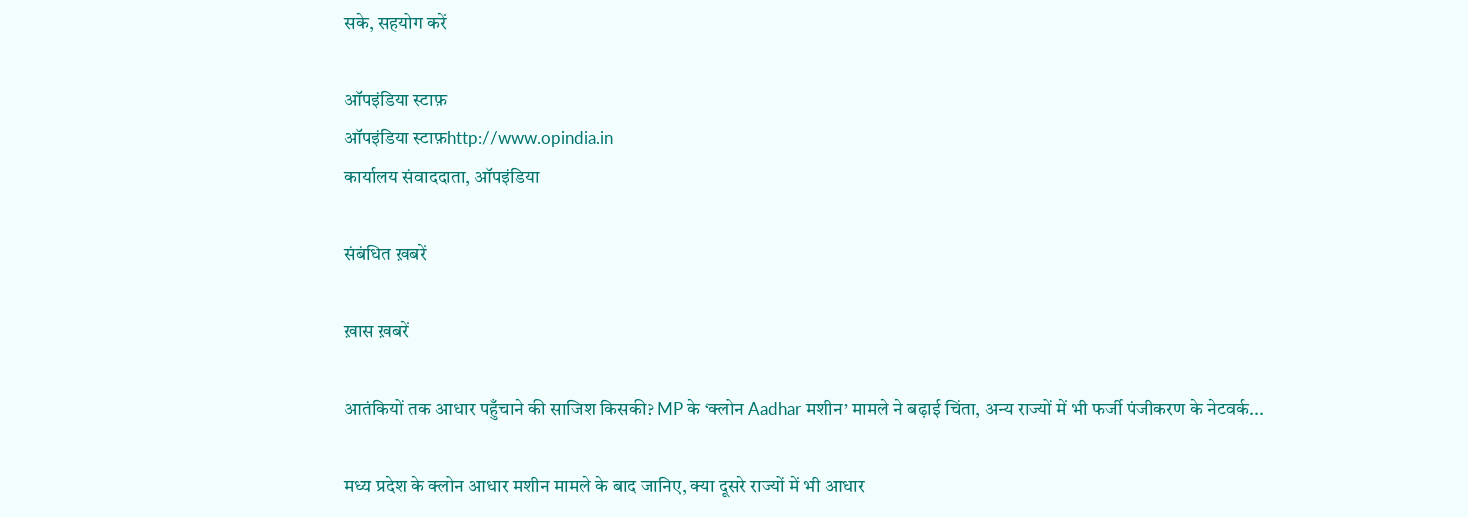सके, सहयोग करें

ऑपइंडिया स्टाफ़
ऑपइंडिया स्टाफ़http://www.opindia.in
कार्यालय संवाददाता, ऑपइंडिया

संबंधित ख़बरें

ख़ास ख़बरें

आतंकियों तक आधार पहुँचाने की साजिश किसकी? MP के ‘क्लोन Aadhar मशीन’ मामले ने बढ़ाई चिंता, अन्य राज्यों में भी फर्जी पंजीकरण के नेटवर्क...

मध्य प्रदेश के क्लोन आधार मशीन मामले के बाद जानिए, क्या दूसरे राज्यों में भी आधार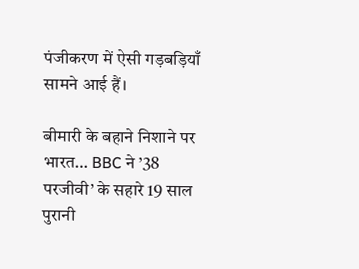पंजीकरण में ऐसी गड़बड़ियाँ सामने आई हैं।

बीमारी के बहाने निशाने पर भारत… BBC ने ’38 परजीवी’ के सहारे 19 साल पुरानी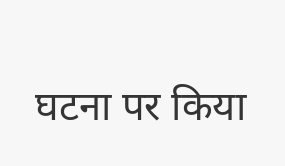घटना पर किया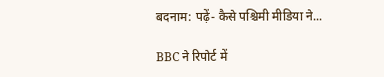बदनाम: पढ़ें- कैसे पश्चिमी मीडिया ने...

BBC ने रिपोर्ट में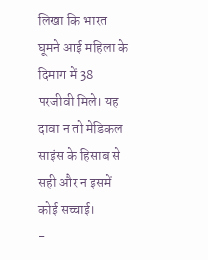लिखा कि भारत घूमने आई महिला के दिमाग में 38 परजीवी मिले। यह दावा न तो मेडिकल साइंस के हिसाब से सही और न इसमें कोई सच्चाई।
-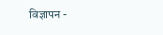विज्ञापन -